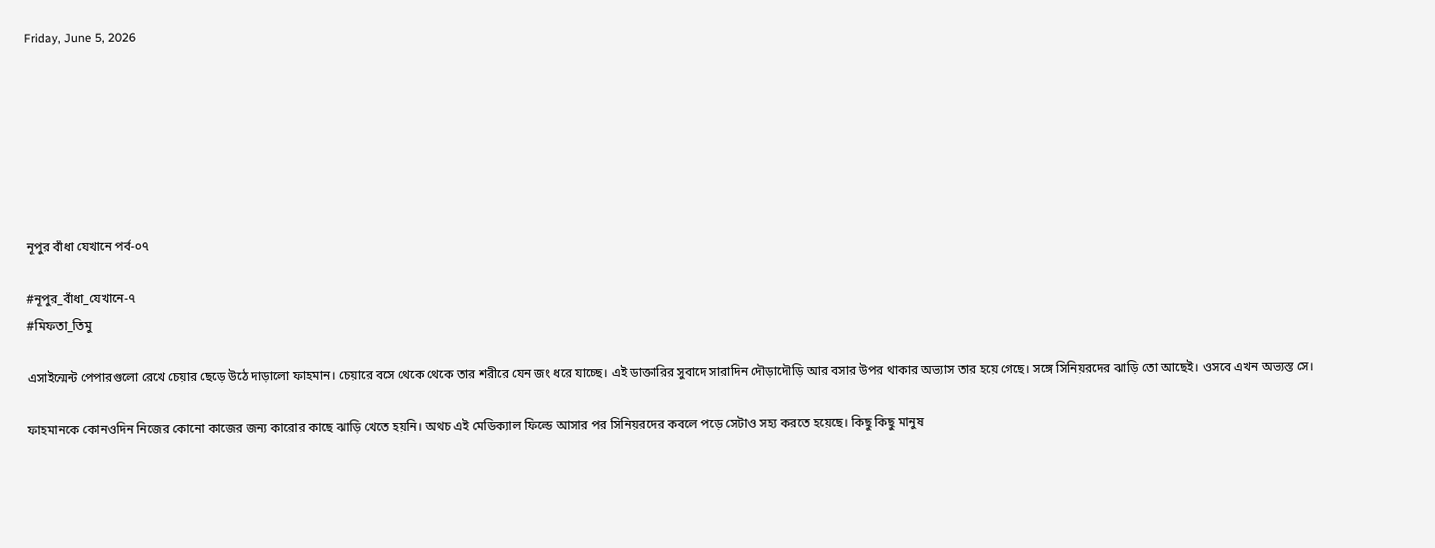Friday, June 5, 2026







নূপুর বাঁধা যেখানে পর্ব-০৭

#নূপুর_বাঁধা_যেখানে-৭
#মিফতা_তিমু

এসাইন্মেন্ট পেপারগুলো রেখে চেয়ার ছেড়ে উঠে দাড়ালো ফাহমান। চেয়ারে বসে থেকে থেকে তার শরীরে যেন জং ধরে যাচ্ছে। এই ডাক্তারির সুবাদে সারাদিন দৌড়াদৌড়ি আর বসার উপর থাকার অভ্যাস তার হয়ে গেছে। সঙ্গে সিনিয়রদের ঝাড়ি তো আছেই। ওসবে এখন অভ্যস্ত সে।

ফাহমানকে কোনওদিন নিজের কোনো কাজের জন্য কারোর কাছে ঝাড়ি খেতে হয়নি। অথচ এই মেডিক্যাল ফিল্ডে আসার পর সিনিয়রদের কবলে পড়ে সেটাও সহ্য করতে হয়েছে। কিছু কিছু মানুষ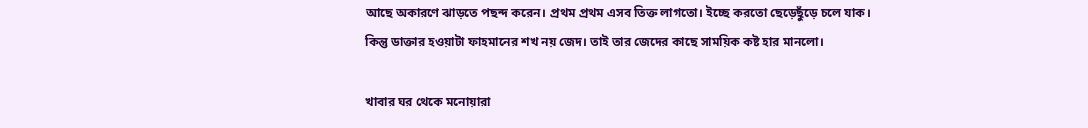আছে অকারণে ঝাড়তে পছন্দ করেন। প্রথম প্রথম এসব তিক্ত লাগতো। ইচ্ছে করতো ছেড়েছুঁড়ে চলে যাক। কিন্তু ডাক্তার হওয়াটা ফাহমানের শখ নয় জেদ। তাই তার জেদের কাছে সাময়িক কষ্ট হার মানলো।

খাবার ঘর থেকে মনোয়ারা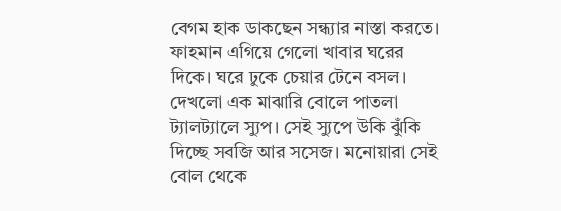বেগম হাক ডাকছেন সন্ধ্যার নাস্তা করতে। ফাহমান এগিয়ে গেলো খাবার ঘরের দিকে। ঘরে ঢুকে চেয়ার টেনে বসল। দেখলো এক মাঝারি বোলে পাতলা ট্যালট্যালে স্যুপ। সেই স্যুপে উকি ঝুঁকি দিচ্ছে সবজি আর সসেজ। মনোয়ারা সেই বোল থেকে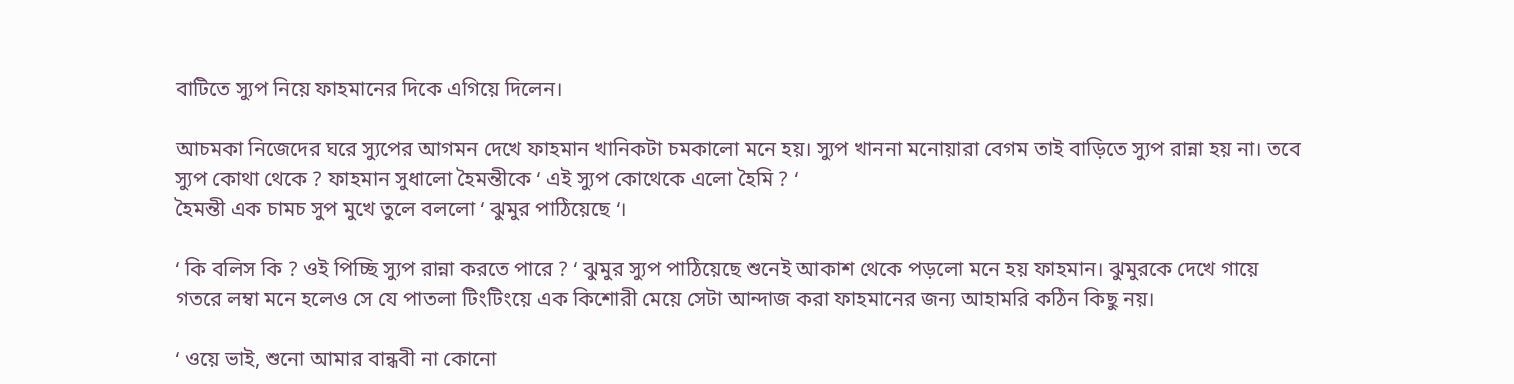বাটিতে স্যুপ নিয়ে ফাহমানের দিকে এগিয়ে দিলেন।

আচমকা নিজেদের ঘরে স্যুপের আগমন দেখে ফাহমান খানিকটা চমকালো মনে হয়। স্যুপ খাননা মনোয়ারা বেগম তাই বাড়িতে স্যুপ রান্না হয় না। তবে স্যুপ কোথা থেকে ? ফাহমান সুধালো হৈমন্তীকে ‘ এই স্যুপ কোথেকে এলো হৈমি ? ‘
হৈমন্তী এক চামচ সুপ মুখে তুলে বললো ‘ ঝুমুর পাঠিয়েছে ‘।

‘ কি বলিস কি ? ওই পিচ্ছি স্যুপ রান্না করতে পারে ? ‘ ঝুমুর স্যুপ পাঠিয়েছে শুনেই আকাশ থেকে পড়লো মনে হয় ফাহমান। ঝুমুরকে দেখে গায়ে গতরে লম্বা মনে হলেও সে যে পাতলা টিংটিংয়ে এক কিশোরী মেয়ে সেটা আন্দাজ করা ফাহমানের জন্য আহামরি কঠিন কিছু নয়।

‘ ওয়ে ভাই, শুনো আমার বান্ধবী না কোনো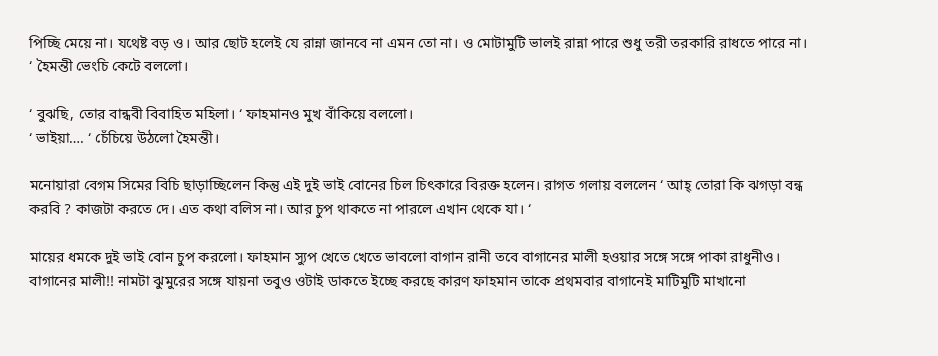পিচ্ছি মেয়ে না। যথেষ্ট বড় ও। আর ছোট হলেই যে রান্না জানবে না এমন তো না। ও মোটামুটি ভালই রান্না পারে শুধু তরী তরকারি রাধতে পারে না। ‘ হৈমন্তী ভেংচি কেটে বললো।

‘ বুঝছি, তোর বান্ধবী বিবাহিত মহিলা। ‘ ফাহমানও মুখ বাঁকিয়ে বললো।
‘ ভাইয়া…. ‘ চেঁচিয়ে উঠলো হৈমন্তী।

মনোয়ারা বেগম সিমের বিচি ছাড়াচ্ছিলেন কিন্তু এই দুই ভাই বোনের চিল চিৎকারে বিরক্ত হলেন। রাগত গলায় বললেন ‘ আহ্ তোরা কি ঝগড়া বন্ধ করবি ? কাজটা করতে দে। এত কথা বলিস না। আর চুপ থাকতে না পারলে এখান থেকে যা। ‘

মায়ের ধমকে দুই ভাই বোন চুপ করলো। ফাহমান স্যুপ খেতে খেতে ভাবলো বাগান রানী তবে বাগানের মালী হওয়ার সঙ্গে সঙ্গে পাকা রাধুনীও। বাগানের মালী!! নামটা ঝুমুরের সঙ্গে যায়না তবুও ওটাই ডাকতে ইচ্ছে করছে কারণ ফাহমান তাকে প্রথমবার বাগানেই মাটিমুটি মাখানো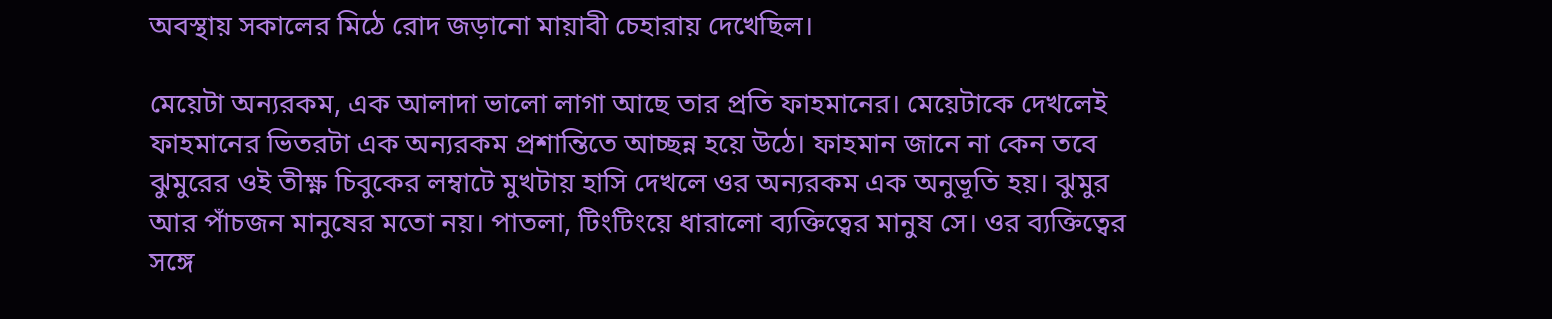অবস্থায় সকালের মিঠে রোদ জড়ানো মায়াবী চেহারায় দেখেছিল।

মেয়েটা অন্যরকম, এক আলাদা ভালো লাগা আছে তার প্রতি ফাহমানের। মেয়েটাকে দেখলেই ফাহমানের ভিতরটা এক অন্যরকম প্রশান্তিতে আচ্ছন্ন হয়ে উঠে। ফাহমান জানে না কেন তবে ঝুমুরের ওই তীক্ষ্ণ চিবুকের লম্বাটে মুখটায় হাসি দেখলে ওর অন্যরকম এক অনুভূতি হয়। ঝুমুর আর পাঁচজন মানুষের মতো নয়। পাতলা, টিংটিংয়ে ধারালো ব্যক্তিত্বের মানুষ সে। ওর ব্যক্তিত্বের সঙ্গে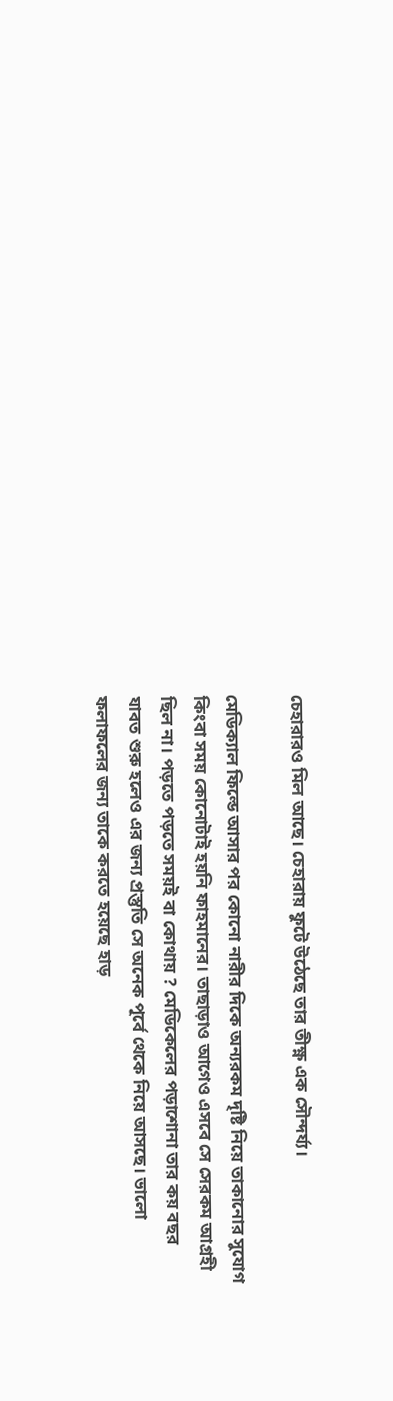চেহারারও মিল আছে। চেহারায় ফুটে উঠেছে তার তীক্ষ্ণ এক সৌন্দর্য্য।

মেডিক্যাল ফিল্ডে আসার পর কোনো নারীর দিকে অন্যরকম দৃষ্টি নিয়ে তাকানোর সুযোগ কিংবা সময় কোনোটাই হয়নি ফাহমানের। তাছাড়াও আগেও এসবে সে সেরকম আগ্রহী ছিল না। পড়তে পড়তে সময়ই বা কোথায় ? মেডিকেলের পড়াশোনা তার কয় বছর যাবত শুরু হলেও এর জন্য প্রস্তুতি সে অনেক পূর্বে থেকে নিয়ে আসছে। ভালো ফলাফলের জন্য তাকে করতে হয়েছে হাড়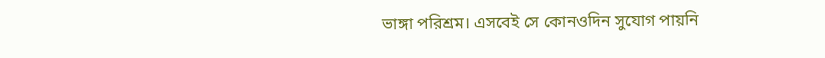ভাঙ্গা পরিশ্রম। এসবেই সে কোনওদিন সুযোগ পায়নি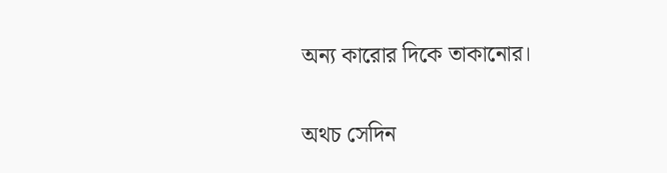অন্য কারোর দিকে তাকানোর।

অথচ সেদিন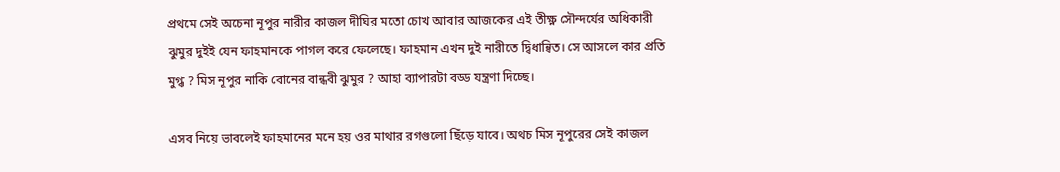প্রথমে সেই অচেনা নূপুর নারীর কাজল দীঘির মতো চোখ আবার আজকের এই তীক্ষ্ণ সৌন্দর্যের অধিকারী ঝুমুর দুইই যেন ফাহমানকে পাগল করে ফেলেছে। ফাহমান এখন দুই নারীতে দ্বিধান্বিত। সে আসলে কার প্রতি মুগ্ধ ? মিস নূপুর নাকি বোনের বান্ধবী ঝুমুর ? আহা ব্যাপারটা বড্ড যন্ত্রণা দিচ্ছে।

এসব নিয়ে ভাবলেই ফাহমানের মনে হয় ওর মাথার রগগুলো ছিঁড়ে যাবে। অথচ মিস নূপুরের সেই কাজল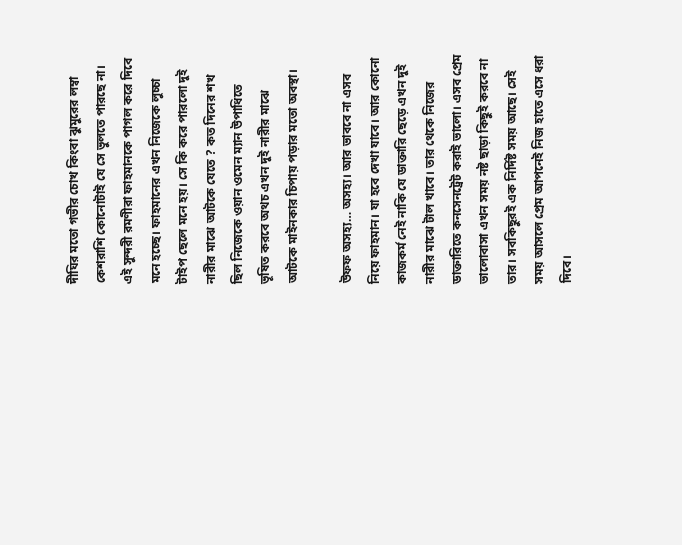দীঘির মতো গভীর চোখ কিংবা ঝুমুরের লম্বা কেশরাশি কোনোটাই যে সে ভুলতে পারছে না। এই সুন্দরী রমণীরা ফাহমানকে পাগল করে দিবে মনে হচ্ছে। ফাহমানের এখন নিজেকে লুচ্চা টাইপ ছেলে মনে হয়। সে কি করে পারলো দুই নারীর মাঝে আটকে যেতে ? কত দিনের শখ ছিল নিজেকে ওয়ান ওমেন ম্যান উপাধিতে ভূষিত করবে অথচ এখন দুই নারীর মাঝে আটকে মাইনকার চিপায় পড়ার মতো অবস্থা।

উফফ অসহ্য… অসহ্য। আর ভাববে না এসব নিয়ে ফাহমান। যা হবে দেখা যাবে। আর কোনো কাজকর্ম নেই নাকি যে ডাক্তারি ছেড়ে এখন দুই নারীর মাঝে টাল খাবে। তার থেকে নিজের ডাক্তারিতে কনসেনট্রেট করাই ভালো। এসব প্রেম ভালোবাসা এখন সময় নষ্ট ছাড়া কিছুই করবে না তার। সবকিছুরই এক নির্দিষ্ট সময় আছে। সেই সময় আসলে প্রেম আপনেই নিজ হাতে এসে ধরা দিবে।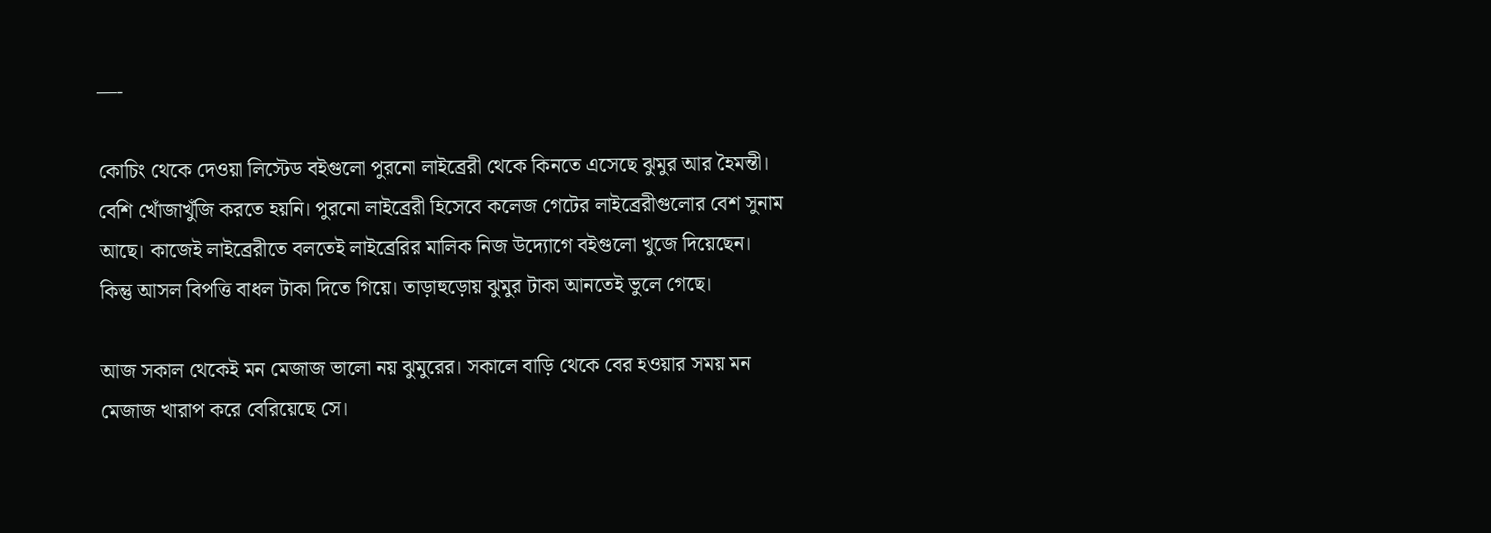—-

কোচিং থেকে দেওয়া লিস্টেড বইগুলো পুরনো লাইব্রেরী থেকে কিনতে এসেছে ঝুমুর আর হৈমন্তী। বেশি খোঁজাখুঁজি করতে হয়নি। পুরনো লাইব্রেরী হিসেবে কলেজ গেটের লাইব্রেরীগুলোর বেশ সুনাম আছে। কাজেই লাইব্রেরীতে বলতেই লাইব্রেরির মালিক নিজ উদ্যোগে বইগুলো খুজে দিয়েছেন। কিন্তু আসল বিপত্তি বাধল টাকা দিতে গিয়ে। তাড়াহুড়োয় ঝুমুর টাকা আনতেই ভুলে গেছে।

আজ সকাল থেকেই মন মেজাজ ভালো নয় ঝুমুরের। সকালে বাড়ি থেকে বের হওয়ার সময় মন মেজাজ খারাপ করে বেরিয়েছে সে।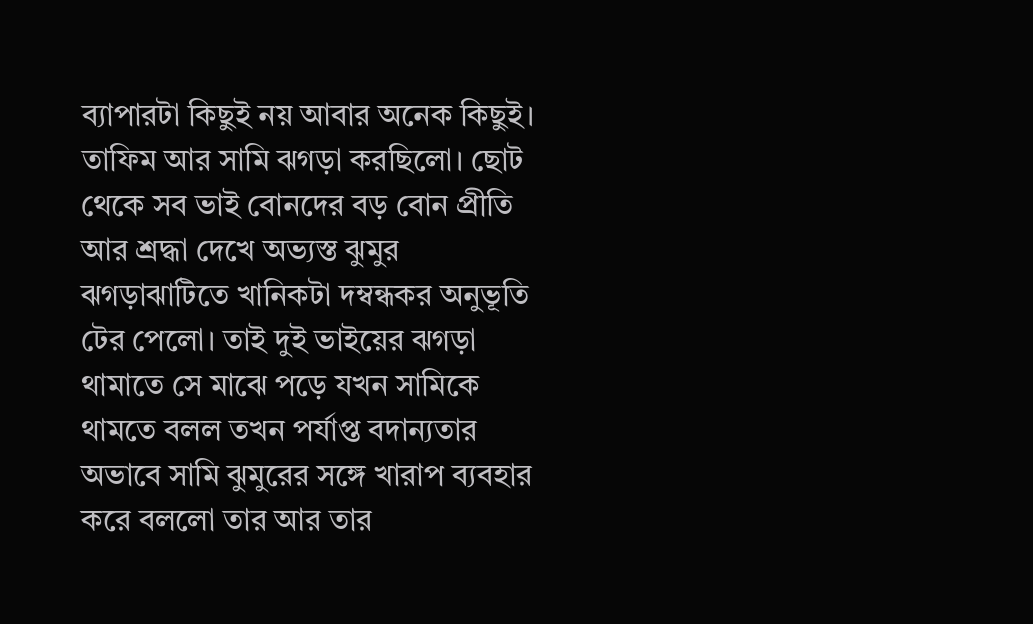ব্যাপারটা কিছুই নয় আবার অনেক কিছুই। তাফিম আর সামি ঝগড়া করছিলো। ছোট থেকে সব ভাই বোনদের বড় বোন প্রীতি আর শ্রদ্ধা দেখে অভ্যস্ত ঝুমুর ঝগড়াঝাটিতে খানিকটা দম্বন্ধকর অনুভূতি টের পেলো। তাই দুই ভাইয়ের ঝগড়া থামাতে সে মাঝে পড়ে যখন সামিকে থামতে বলল তখন পর্যাপ্ত বদান্যতার অভাবে সামি ঝুমুরের সঙ্গে খারাপ ব্যবহার করে বললো তার আর তার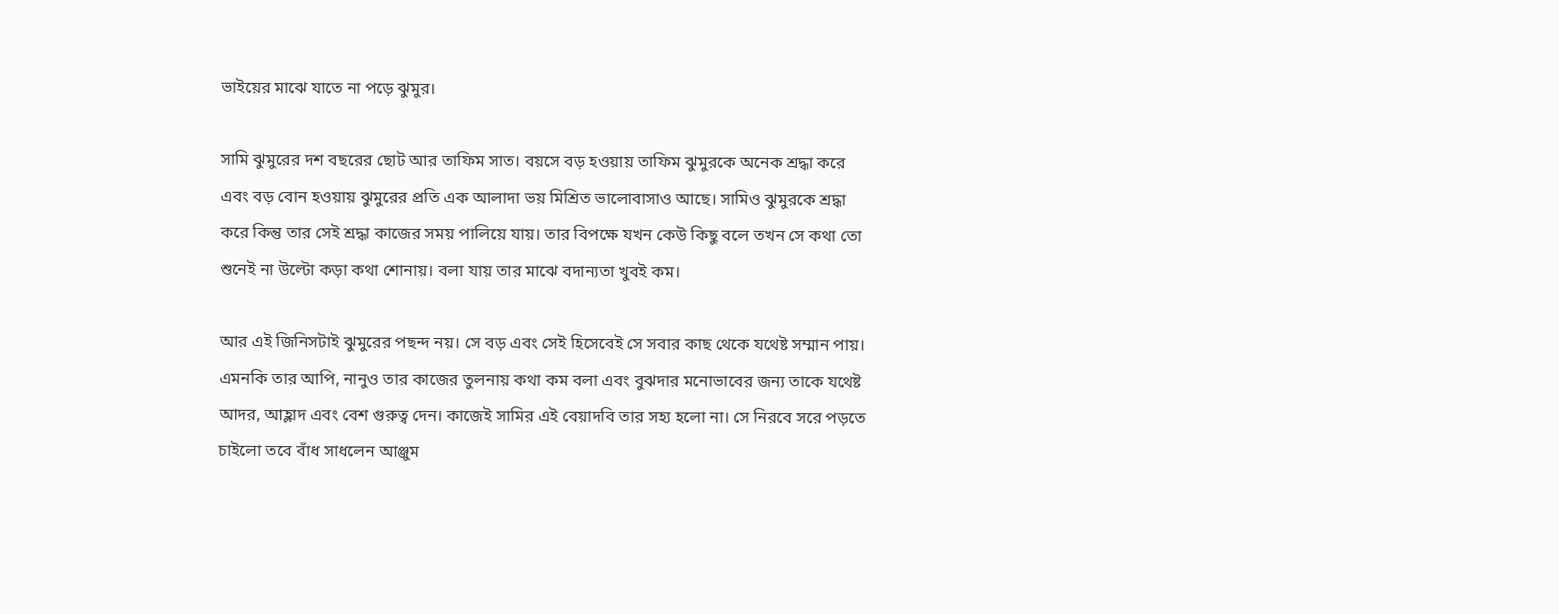ভাইয়ের মাঝে যাতে না পড়ে ঝুমুর।

সামি ঝুমুরের দশ বছরের ছোট আর তাফিম সাত। বয়সে বড় হওয়ায় তাফিম ঝুমুরকে অনেক শ্রদ্ধা করে এবং বড় বোন হওয়ায় ঝুমুরের প্রতি এক আলাদা ভয় মিশ্রিত ভালোবাসাও আছে। সামিও ঝুমুরকে শ্রদ্ধা করে কিন্তু তার সেই শ্রদ্ধা কাজের সময় পালিয়ে যায়। তার বিপক্ষে যখন কেউ কিছু বলে তখন সে কথা তো শুনেই না উল্টো কড়া কথা শোনায়। বলা যায় তার মাঝে বদান্যতা খুবই কম।

আর এই জিনিসটাই ঝুমুরের পছন্দ নয়। সে বড় এবং সেই হিসেবেই সে সবার কাছ থেকে যথেষ্ট সম্মান পায়। এমনকি তার আপি, নানুও তার কাজের তুলনায় কথা কম বলা এবং বুঝদার মনোভাবের জন্য তাকে যথেষ্ট আদর, আহ্লাদ এবং বেশ গুরুত্ব দেন। কাজেই সামির এই বেয়াদবি তার সহ্য হলো না। সে নিরবে সরে পড়তে চাইলো তবে বাঁধ সাধলেন আঞ্জুম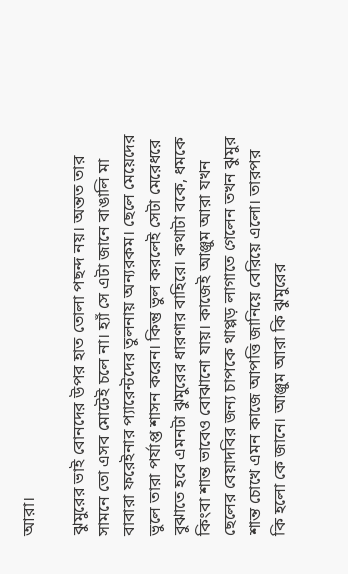আরা।

ঝুমুরের ভাই বোনদের উপর হাত তোলা পছন্দ নয়। অন্তত তার সামনে তো এসব মোটেই চলে না। হ্যাঁ সে এটা জানে বাঙালি মা বাবারা ফরেইনার প্যারেন্টদের তুলনায় অন্যরকম। ছেলে মেয়েদের ভুলে তারা পর্যাপ্ত শাসন করেন। কিন্তু ভুল করলেই সেটা মেরেধরে বুঝাতে হবে এমনটা ঝুমুরের ধারণার বাহিরে। কথাটা বকে, ধমকে কিংবা শান্ত ভাবেও বোঝানো যায়। কাজেই আঞ্জুম আরা যখন ছেলের বেয়াদবির জন্য চাপকে থাপ্পড় লাগাতে গেলেন তখন ঝুমুর শান্ত চোখে এমন কাজে আপত্তি জানিয়ে বেরিয়ে এলো। তারপর কি হলো কে জানে। আঞ্জুম আরা কি ঝুমুরের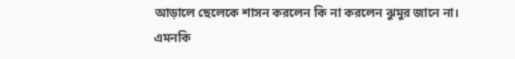আড়ালে ছেলেকে শাসন করলেন কি না করলেন ঝুমুর জানে না। এমনকি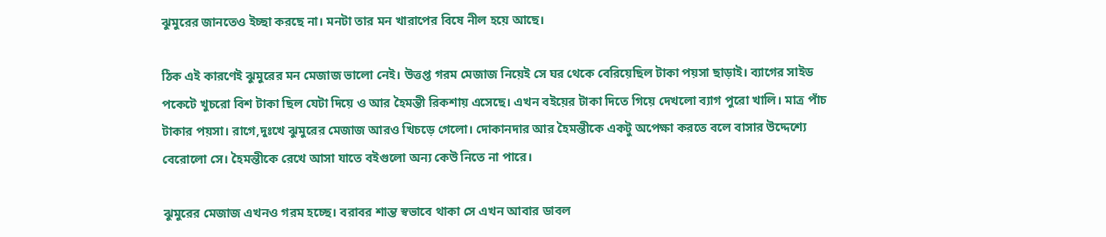ঝুমুরের জানতেও ইচ্ছা করছে না। মনটা তার মন খারাপের বিষে নীল হয়ে আছে।

ঠিক এই কারণেই ঝুমুরের মন মেজাজ ভালো নেই। উত্তপ্ত গরম মেজাজ নিয়েই সে ঘর থেকে বেরিয়েছিল টাকা পয়সা ছাড়াই। ব্যাগের সাইড পকেটে খুচরো বিশ টাকা ছিল যেটা দিয়ে ও আর হৈমন্তী রিকশায় এসেছে। এখন বইয়ের টাকা দিতে গিয়ে দেখলো ব্যাগ পুরো খালি। মাত্র পাঁচ টাকার পয়সা। রাগে,দুঃখে ঝুমুরের মেজাজ আরও খিচড়ে গেলো। দোকানদার আর হৈমন্তীকে একটু অপেক্ষা করতে বলে বাসার উদ্দেশ্যে বেরোলো সে। হৈমন্তীকে রেখে আসা যাতে বইগুলো অন্য কেউ নিতে না পারে।

ঝুমুরের মেজাজ এখনও গরম হচ্ছে। বরাবর শান্ত স্বভাবে থাকা সে এখন আবার ডাবল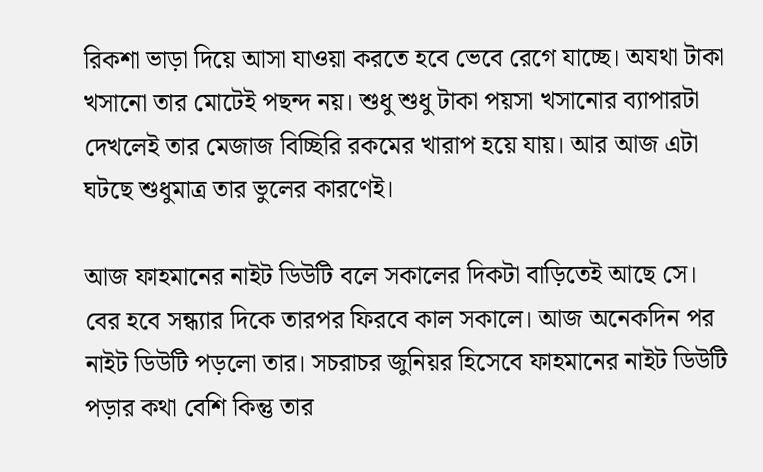রিকশা ভাড়া দিয়ে আসা যাওয়া করতে হবে ভেবে রেগে যাচ্ছে। অযথা টাকা খসানো তার মোটেই পছন্দ নয়। শুধু শুধু টাকা পয়সা খসানোর ব্যাপারটা দেখলেই তার মেজাজ বিচ্ছিরি রকমের খারাপ হয়ে যায়। আর আজ এটা ঘটছে শুধুমাত্র তার ভুলের কারণেই।

আজ ফাহমানের নাইট ডিউটি বলে সকালের দিকটা বাড়িতেই আছে সে। বের হবে সন্ধ্যার দিকে তারপর ফিরবে কাল সকালে। আজ অনেকদিন পর নাইট ডিউটি পড়লো তার। সচরাচর জুনিয়র হিসেবে ফাহমানের নাইট ডিউটি পড়ার কথা বেশি কিন্তু তার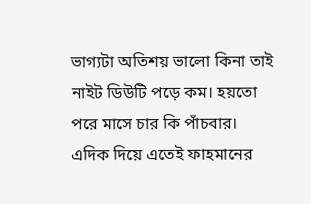ভাগ্যটা অতিশয় ভালো কিনা তাই নাইট ডিউটি পড়ে কম। হয়তো পরে মাসে চার কি পাঁচবার। এদিক দিয়ে এতেই ফাহমানের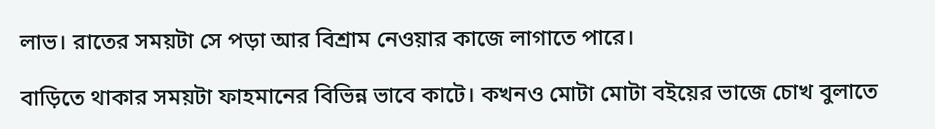লাভ। রাতের সময়টা সে পড়া আর বিশ্রাম নেওয়ার কাজে লাগাতে পারে।

বাড়িতে থাকার সময়টা ফাহমানের বিভিন্ন ভাবে কাটে। কখনও মোটা মোটা বইয়ের ভাজে চোখ বুলাতে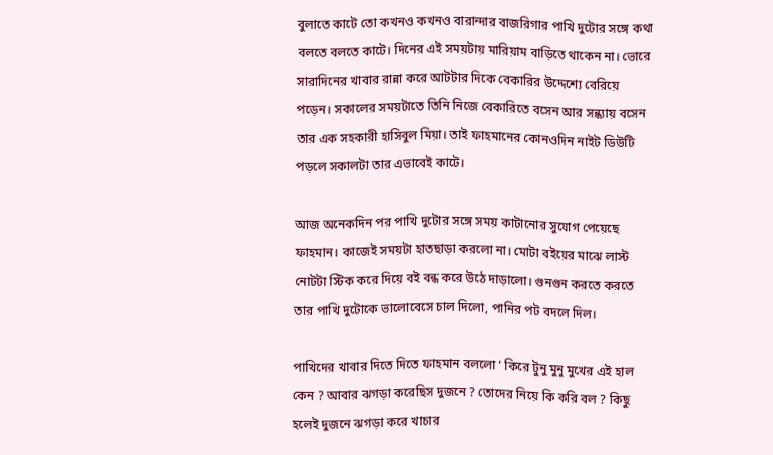বুলাতে কাটে তো কখনও কখনও বারান্দার বাজরিগার পাখি দুটোর সঙ্গে কথা বলতে বলতে কাটে। দিনের এই সময়টায় মারিয়াম বাড়িতে থাকেন না। ভোরে সারাদিনের খাবার রান্না করে আটটার দিকে বেকারির উদ্দেশ্যে বেরিয়ে পড়েন। সকালের সময়টাতে তিনি নিজে বেকারিতে বসেন আর সন্ধ্যায় বসেন তার এক সহকারী হাসিবুল মিয়া। তাই ফাহমানের কোনওদিন নাইট ডিউটি পড়লে সকালটা তার এভাবেই কাটে।

আজ অনেকদিন পর পাখি দুটোর সঙ্গে সময় কাটানোর সুযোগ পেয়েছে ফাহমান। কাজেই সময়টা হাতছাড়া করলো না। মোটা বইয়ের মাঝে লাস্ট নোটটা স্টিক করে দিয়ে বই বন্ধ করে উঠে দাড়ালো। গুনগুন করতে করতে তার পাখি দুটোকে ভালোবেসে চাল দিলো, পানির পট বদলে দিল।

পাখিদের খাবার দিতে দিতে ফাহমান বললো ‘ কিরে টুনু মুনু মুখের এই হাল কেন ? আবার ঝগড়া করেছিস দুজনে ? তোদের নিয়ে কি করি বল ? কিছু হলেই দুজনে ঝগড়া করে খাচার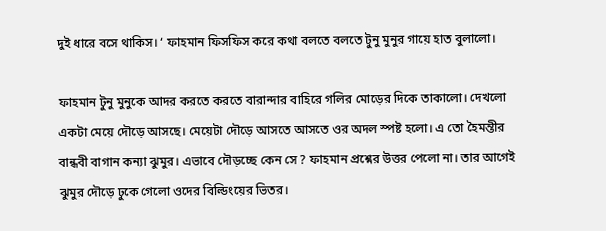দুই ধারে বসে থাকিস। ‘ ফাহমান ফিসফিস করে কথা বলতে বলতে টুনু মুনুর গায়ে হাত বুলালো।

ফাহমান টুনু মুনুকে আদর করতে করতে বারান্দার বাহিরে গলির মোড়ের দিকে তাকালো। দেখলো একটা মেয়ে দৌড়ে আসছে। মেয়েটা দৌড়ে আসতে আসতে ওর অদল স্পষ্ট হলো। এ তো হৈমন্তীর বান্ধবী বাগান কন্যা ঝুমুর। এভাবে দৌড়চ্ছে কেন সে ? ফাহমান প্রশ্নের উত্তর পেলো না। তার আগেই ঝুমুর দৌড়ে ঢুকে গেলো ওদের বিল্ডিংয়ের ভিতর।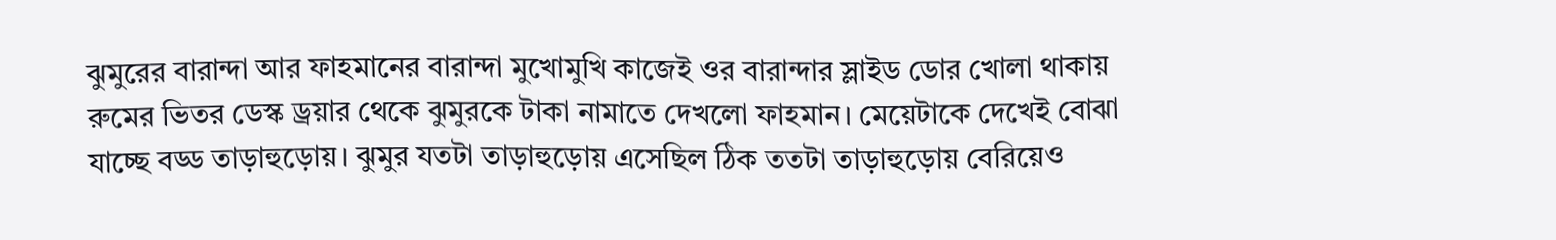ঝুমুরের বারান্দা আর ফাহমানের বারান্দা মুখোমুখি কাজেই ওর বারান্দার স্লাইড ডোর খোলা থাকায় রুমের ভিতর ডেস্ক ড্রয়ার থেকে ঝুমুরকে টাকা নামাতে দেখলো ফাহমান। মেয়েটাকে দেখেই বোঝা যাচ্ছে বড্ড তাড়াহুড়োয়। ঝুমুর যতটা তাড়াহুড়োয় এসেছিল ঠিক ততটা তাড়াহুড়োয় বেরিয়েও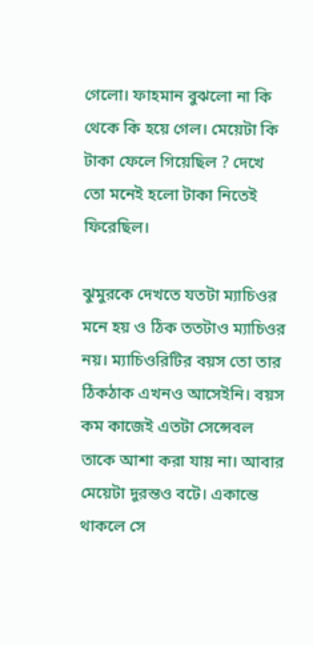গেলো। ফাহমান বুঝলো না কি থেকে কি হয়ে গেল। মেয়েটা কি টাকা ফেলে গিয়েছিল ? দেখে তো মনেই হলো টাকা নিতেই ফিরেছিল।

ঝুমুরকে দেখতে যতটা ম্যাচিওর মনে হয় ও ঠিক ততটাও ম্যাচিওর নয়। ম্যাচিওরিটির বয়স তো তার ঠিকঠাক এখনও আসেইনি। বয়স কম কাজেই এতটা সেন্সেবল তাকে আশা করা যায় না। আবার মেয়েটা দুরন্তও বটে। একান্তে থাকলে সে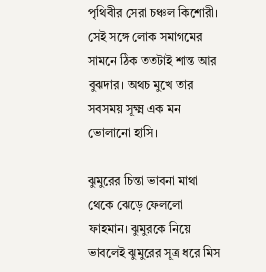পৃথিবীর সেরা চঞ্চল কিশোরী। সেই সঙ্গে লোক সমাগমের সামনে ঠিক ততটাই শান্ত আর বুঝদার। অথচ মুখে তার সবসময় সূক্ষ্ম এক মন ভোলানো হাসি।

ঝুমুরের চিন্তা ভাবনা মাথা থেকে ঝেড়ে ফেললো ফাহমান। ঝুমুরকে নিয়ে ভাবলেই ঝুমুরের সূত্র ধরে মিস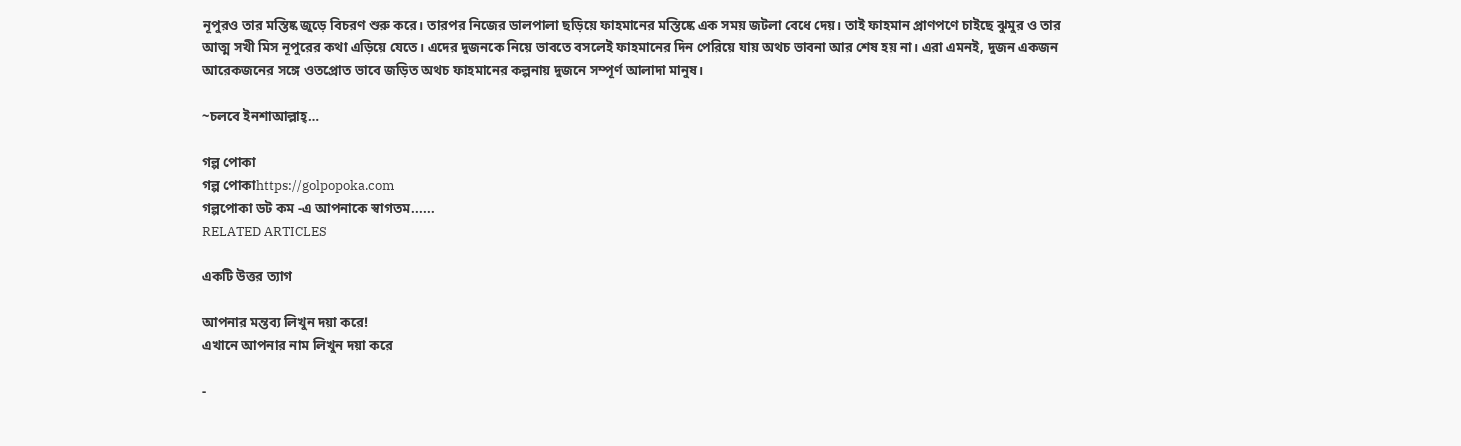নূপুরও তার মস্তিষ্ক জুড়ে বিচরণ শুরু করে। তারপর নিজের ডালপালা ছড়িয়ে ফাহমানের মস্তিষ্কে এক সময় জটলা বেধে দেয়। তাই ফাহমান প্রাণপণে চাইছে ঝুমুর ও তার আত্ম সখী মিস নূপুরের কথা এড়িয়ে যেতে। এদের দুজনকে নিয়ে ভাবতে বসলেই ফাহমানের দিন পেরিয়ে যায় অথচ ভাবনা আর শেষ হয় না। এরা এমনই, দুজন একজন আরেকজনের সঙ্গে ওতপ্রোত ভাবে জড়িত অথচ ফাহমানের কল্পনায় দুজনে সম্পূর্ণ আলাদা মানুষ।

~চলবে ইনশাআল্লাহ্…

গল্প পোকা
গল্প পোকাhttps://golpopoka.com
গল্পপোকা ডট কম -এ আপনাকে স্বাগতম......
RELATED ARTICLES

একটি উত্তর ত্যাগ

আপনার মন্তব্য লিখুন দয়া করে!
এখানে আপনার নাম লিখুন দয়া করে

-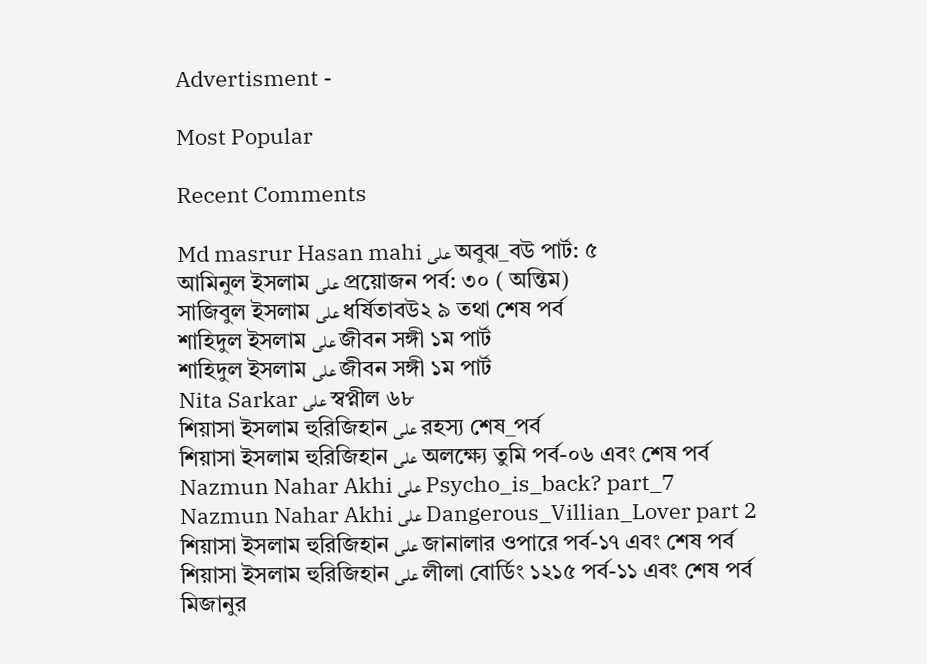Advertisment -

Most Popular

Recent Comments

Md masrur Hasan mahi على অবুঝ_বউ পার্ট: ৫
আমিনুল ইসলাম على প্রয়োজন পর্ব: ৩০ ( অন্তিম)
সাজিবুল ইসলাম على ধর্ষিতাবউ২ ৯ তথা শেষ পর্ব
শাহিদুল ইসলাম على জীবন সঙ্গী ১ম পার্ট
শাহিদুল ইসলাম على জীবন সঙ্গী ১ম পার্ট
Nita Sarkar على স্বপ্নীল ৬৮
শিয়াসা ইসলাম হুরিজিহান على রহস্য শেষ_পর্ব
শিয়াসা ইসলাম হুরিজিহান على অলক্ষ্যে তুমি পর্ব-০৬ এবং শেষ পর্ব
Nazmun Nahar Akhi على Psycho_is_back? part_7
Nazmun Nahar Akhi على Dangerous_Villian_Lover part 2
শিয়াসা ইসলাম হুরিজিহান على জানালার ওপারে পর্ব-১৭ এবং শেষ পর্ব
শিয়াসা ইসলাম হুরিজিহান على লীলা বোর্ডিং ১২১৫ পর্ব-১১ এবং শেষ পর্ব
মিজানুর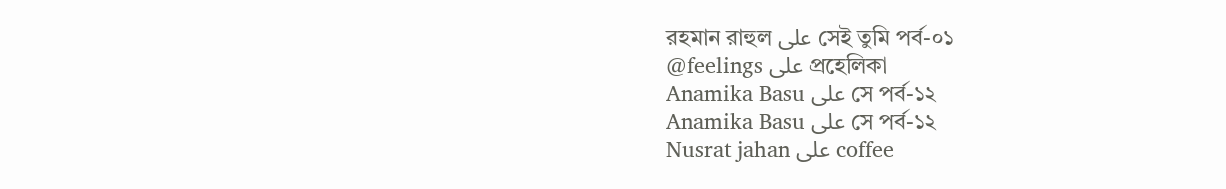রহমান রাহুল على সেই তুমি পর্ব-০১
@feelings على প্রহেলিকা
Anamika Basu على সে পর্ব-১২
Anamika Basu على সে পর্ব-১২
Nusrat jahan على coffee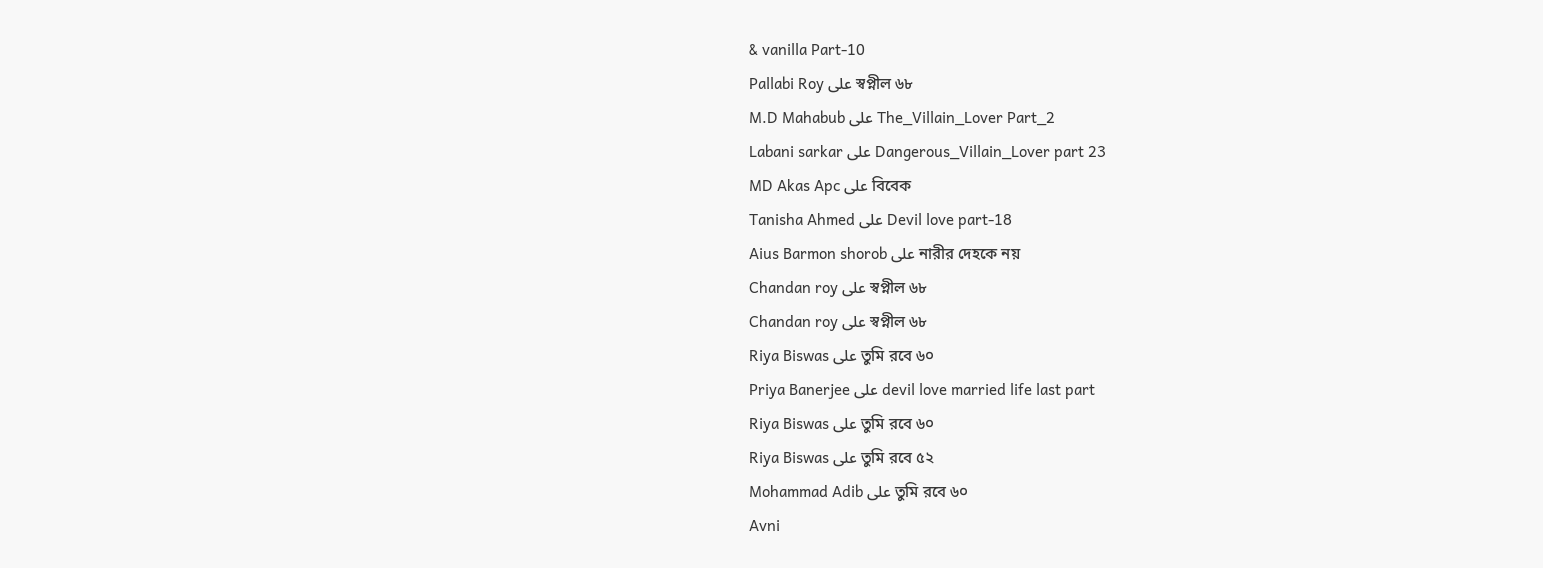& vanilla Part-10
Pallabi Roy على স্বপ্নীল ৬৮
M.D Mahabub على The_Villain_Lover Part_2
Labani sarkar على Dangerous_Villain_Lover part 23
MD Akas Apc على বিবেক
Tanisha Ahmed على Devil love part-18
Aius Barmon shorob على নারীর দেহকে নয়
Chandan roy على স্বপ্নীল ৬৮
Chandan roy على স্বপ্নীল ৬৮
Riya Biswas على তুমি রবে ৬০
Priya Banerjee على devil love married life last part
Riya Biswas على তুমি রবে ৬০
Riya Biswas على তুমি রবে ৫২
Mohammad Adib على তুমি রবে ৬০
Avni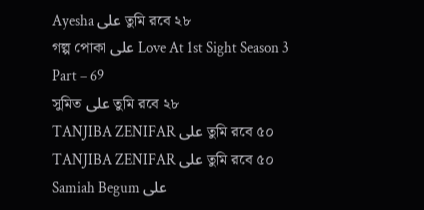Ayesha على তুমি রবে ২৮
গল্প পোকা على Love At 1st Sight Season 3 Part – 69
সুমিত على তুমি রবে ২৮
TANJIBA ZENIFAR على তুমি রবে ৫০
TANJIBA ZENIFAR على তুমি রবে ৫০
Samiah Begum على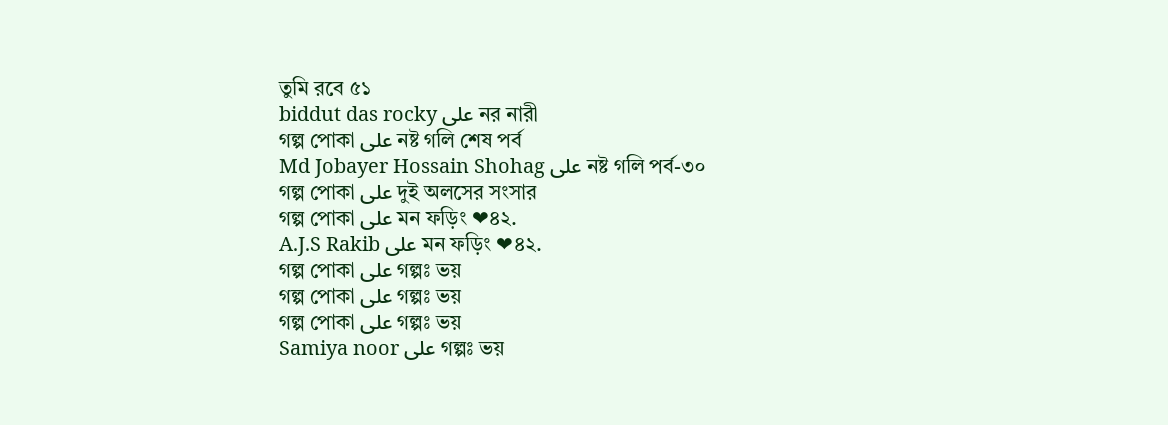তুমি রবে ৫১
biddut das rocky على নর নারী
গল্প পোকা على নষ্ট গলি শেষ পর্ব
Md Jobayer Hossain Shohag على নষ্ট গলি পর্ব-৩০
গল্প পোকা على দুই অলসের সংসার
গল্প পোকা على মন ফড়িং ❤৪২.
A.J.S Rakib على মন ফড়িং ❤৪২.
গল্প পোকা على গল্পঃ ভয়
গল্প পোকা على গল্পঃ ভয়
গল্প পোকা على গল্পঃ ভয়
Samiya noor على গল্পঃ ভয়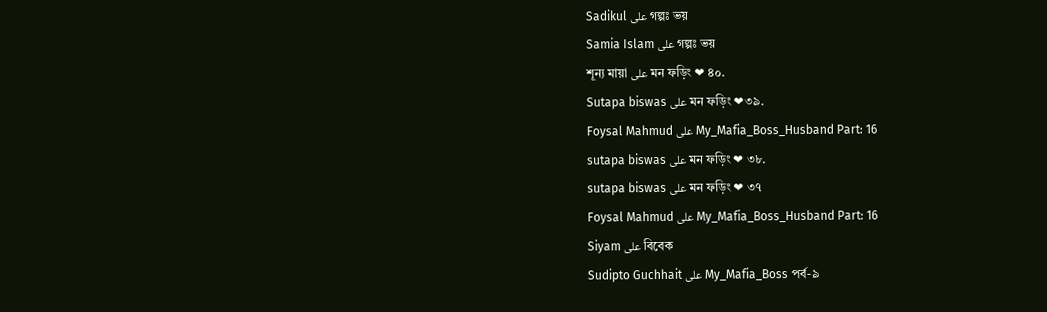Sadikul على গল্পঃ ভয়
Samia Islam على গল্পঃ ভয়
শূন্য মায়া على মন ফড়িং ❤ ৪০.
Sutapa biswas على মন ফড়িং ❤৩৯.
Foysal Mahmud على My_Mafia_Boss_Husband Part: 16
sutapa biswas على মন ফড়িং ❤ ৩৮.
sutapa biswas على মন ফড়িং ❤ ৩৭
Foysal Mahmud على My_Mafia_Boss_Husband Part: 16
Siyam على বিবেক
Sudipto Guchhait على My_Mafia_Boss পর্ব-৯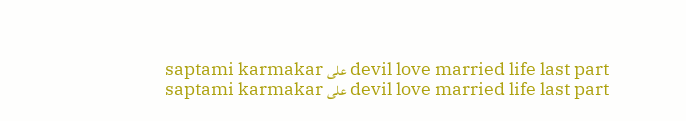saptami karmakar على devil love married life last part
saptami karmakar على devil love married life last part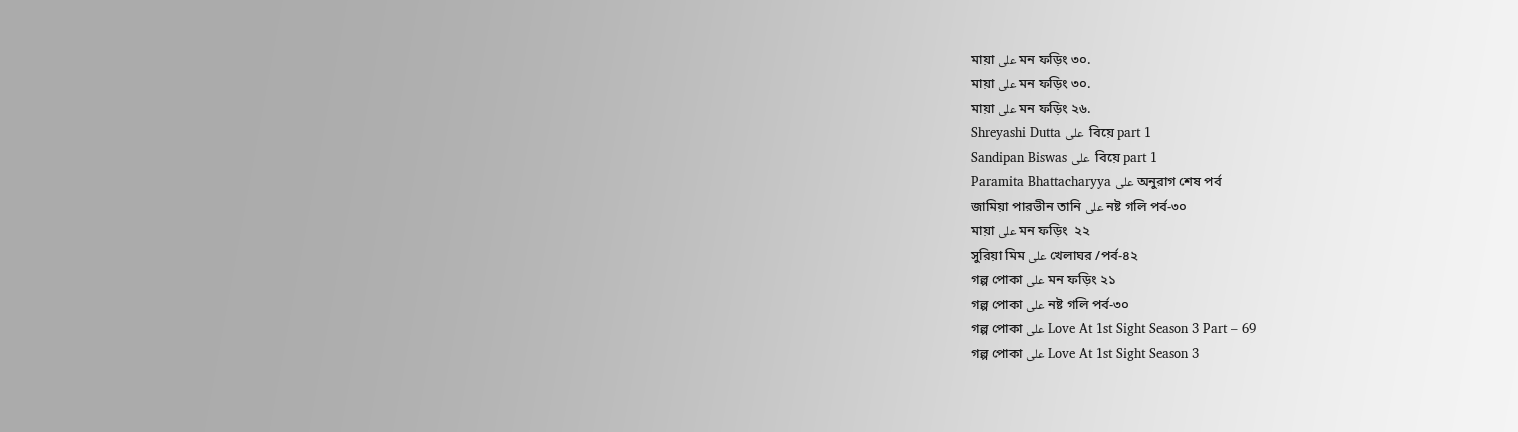মায়া على মন ফড়িং ৩০.
মায়া على মন ফড়িং ৩০.
মায়া على মন ফড়িং ২৬.
Shreyashi Dutta على  বিয়ে part 1
Sandipan Biswas على  বিয়ে part 1
Paramita Bhattacharyya على অনুরাগ শেষ পর্ব
জামিয়া পারভীন তানি على নষ্ট গলি পর্ব-৩০
মায়া على মন ফড়িং  ২২
সুরিয়া মিম على খেলাঘর /পর্ব-৪২
গল্প পোকা على মন ফড়িং ২১
গল্প পোকা على নষ্ট গলি পর্ব-৩০
গল্প পোকা على Love At 1st Sight Season 3 Part – 69
গল্প পোকা على Love At 1st Sight Season 3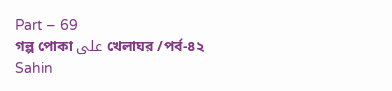Part – 69
গল্প পোকা على খেলাঘর /পর্ব-৪২
Sahin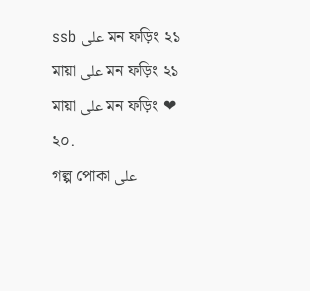ssb على মন ফড়িং ২১
মায়া على মন ফড়িং ২১
মায়া على মন ফড়িং ❤ ২০.
গল্প পোকা على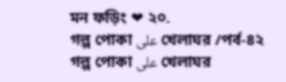মন ফড়িং ❤ ২০.
গল্প পোকা على খেলাঘর /পর্ব-৪২
গল্প পোকা على খেলাঘর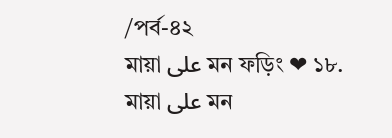/পর্ব-৪২
মায়া على মন ফড়িং ❤ ১৮.
মায়া على মন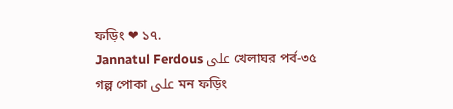ফড়িং ❤ ১৭.
Jannatul Ferdous على খেলাঘর পর্ব-৩৫
গল্প পোকা على মন ফড়িং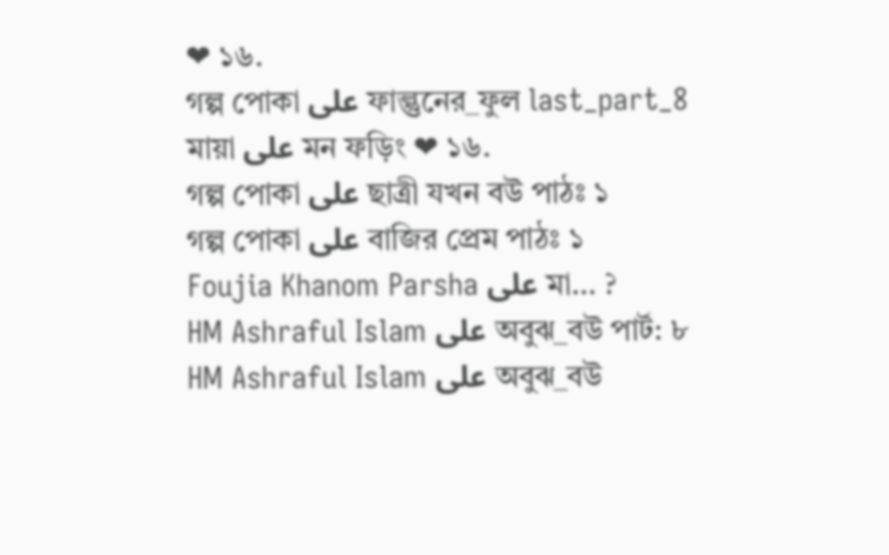❤ ১৬.
গল্প পোকা على ফাল্গুনের_ফুল last_part_8
মায়া على মন ফড়িং ❤ ১৬.
গল্প পোকা على ছাত্রী যখন বউ পাঠঃ ১
গল্প পোকা على বাজির প্রেম পাঠঃ ১
Foujia Khanom Parsha على মা… ?
HM Ashraful Islam على অবুঝ_বউ পার্ট: ৮
HM Ashraful Islam على অবুঝ_বউ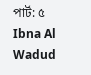পার্ট: ৫
Ibna Al Wadud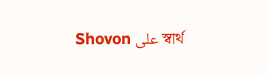Shovon على স্বার্থ